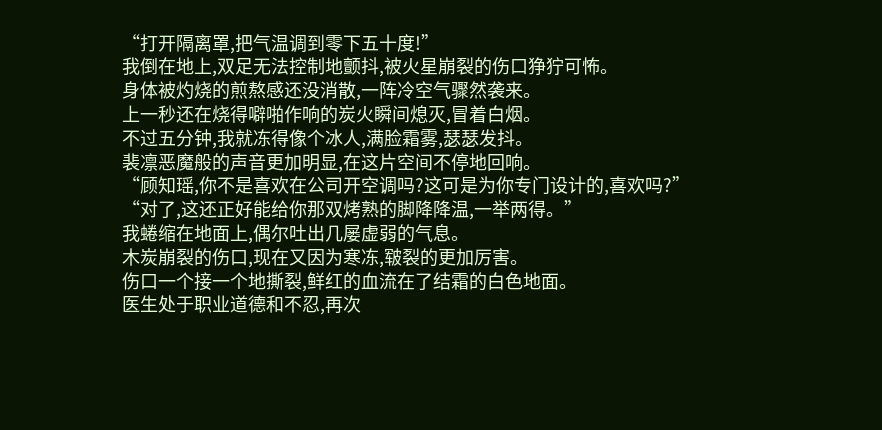“打开隔离罩,把气温调到零下五十度!”
我倒在地上,双足无法控制地颤抖,被火星崩裂的伤口狰狞可怖。
身体被灼烧的煎熬感还没消散,一阵冷空气骤然袭来。
上一秒还在烧得噼啪作响的炭火瞬间熄灭,冒着白烟。
不过五分钟,我就冻得像个冰人,满脸霜雾,瑟瑟发抖。
裴凛恶魔般的声音更加明显,在这片空间不停地回响。
“顾知瑶,你不是喜欢在公司开空调吗?这可是为你专门设计的,喜欢吗?”
“对了,这还正好能给你那双烤熟的脚降降温,一举两得。”
我蜷缩在地面上,偶尔吐出几屡虚弱的气息。
木炭崩裂的伤口,现在又因为寒冻,皲裂的更加厉害。
伤口一个接一个地撕裂,鲜红的血流在了结霜的白色地面。
医生处于职业道德和不忍,再次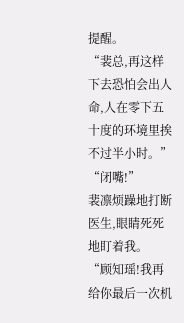提醒。
“裴总,再这样下去恐怕会出人命,人在零下五十度的环境里挨不过半小时。”
“闭嘴!”
裴凛烦躁地打断医生,眼睛死死地盯着我。
“顾知瑶!我再给你最后一次机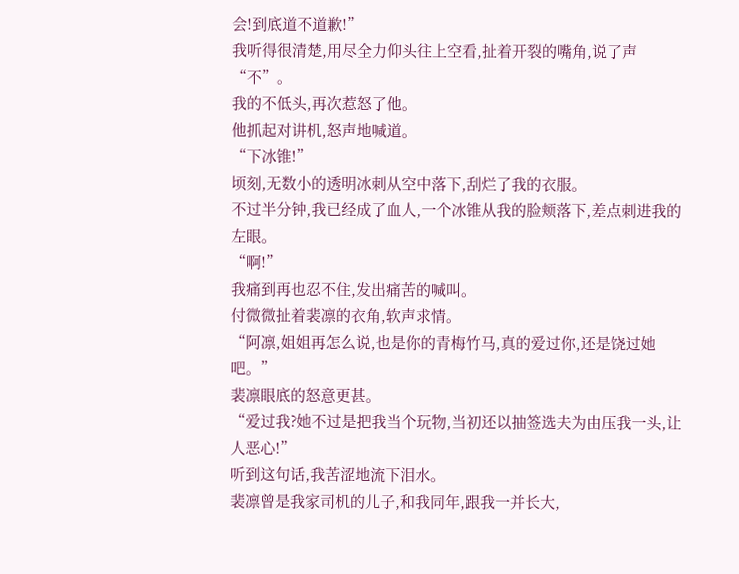会!到底道不道歉!”
我听得很清楚,用尽全力仰头往上空看,扯着开裂的嘴角,说了声“不”。
我的不低头,再次惹怒了他。
他抓起对讲机,怒声地喊道。
“下冰锥!”
顷刻,无数小的透明冰刺从空中落下,刮烂了我的衣服。
不过半分钟,我已经成了血人,一个冰锥从我的脸颊落下,差点刺进我的左眼。
“啊!”
我痛到再也忍不住,发出痛苦的喊叫。
付微微扯着裴凛的衣角,软声求情。
“阿凛,姐姐再怎么说,也是你的青梅竹马,真的爱过你,还是饶过她吧。”
裴凛眼底的怒意更甚。
“爱过我?她不过是把我当个玩物,当初还以抽签选夫为由压我一头,让人恶心!”
听到这句话,我苦涩地流下泪水。
裴凛曾是我家司机的儿子,和我同年,跟我一并长大,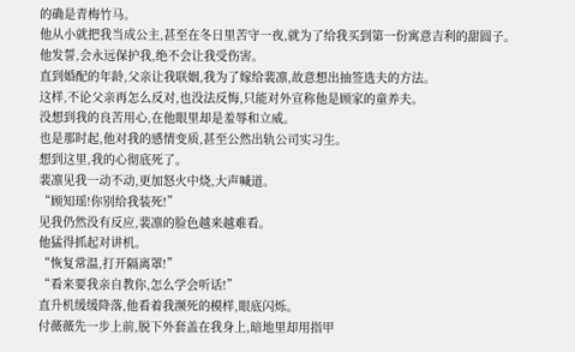的确是青梅竹马。
他从小就把我当成公主,甚至在冬日里苦守一夜,就为了给我买到第一份寓意吉利的甜圆子。
他发誓,会永远保护我,绝不会让我受伤害。
直到婚配的年龄,父亲让我联姻,我为了嫁给裴凛,故意想出抽签选夫的方法。
这样,不论父亲再怎么反对,也没法反悔,只能对外宣称他是顾家的童养夫。
没想到我的良苦用心,在他眼里却是羞辱和立威。
也是那时起,他对我的感情变质,甚至公然出轨公司实习生。
想到这里,我的心彻底死了。
裴凛见我一动不动,更加怒火中烧,大声喊道。
“顾知瑶!你别给我装死!”
见我仍然没有反应,裴凛的脸色越来越难看。
他猛得抓起对讲机。
“恢复常温,打开隔离罩!”
“看来要我亲自教你,怎么学会听话!”
直升机缓缓降落,他看着我濒死的模样,眼底闪烁。
付薇薇先一步上前,脱下外套盖在我身上,暗地里却用指甲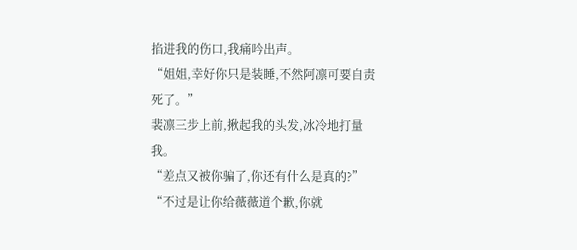掐进我的伤口,我痛吟出声。
“姐姐,幸好你只是装睡,不然阿凛可要自责死了。”
裴凛三步上前,揪起我的头发,冰冷地打量我。
“差点又被你骗了,你还有什么是真的?”
“不过是让你给薇薇道个歉,你就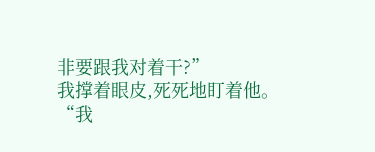非要跟我对着干?”
我撑着眼皮,死死地盯着他。
“我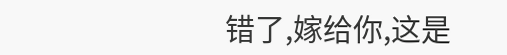错了,嫁给你,这是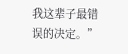我这辈子最错误的决定。”